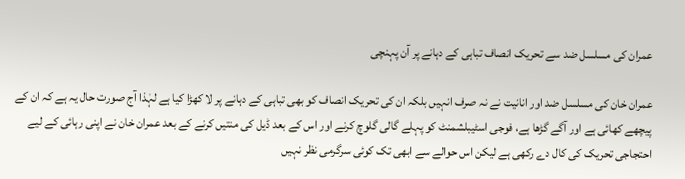عمران کی مسلسل ضد سے تحریک انصاف تباہی کے دہانے پر آن پہنچی

عمران خان کی مسلسل ضد اور انانیت نے نہ صرف انہیں بلکہ ان کی تحریک انصاف کو بھی تباہی کے دہانے پر لا کھڑا کیا ہے لہٰذا آج صورت حال یہ ہے کہ ان کے پیچھے کھائی ہے اور آگے گڑھا ہے، فوجی اسٹیبلشمنٹ کو پہلے گالی گلوچ کرنے اور اس کے بعد ڈیل کی منتیں کرنے کے بعد عمران خان نے اپنی رہائی کے لیے احتجاجی تحریک کی کال دے رکھی ہے لیکن اس حوالے سے ابھی تک کوئی سرگرمی نظر نہیں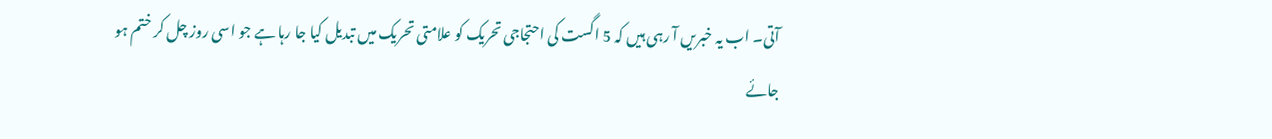آتی۔ اب یہ خبریں آ رہی ہیں کہ 5 اگست کی احتجاجی تحریک کو علامتی تحریک میں تبدیل کیا جا رہا ہے جو اسی روز چل کر ختم ہو جائے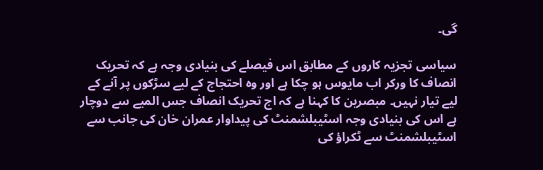گی۔

سیاسی تجزیہ کاروں کے مطابق اس فیصلے کی بنیادی وجہ ہے کہ تحریک انصاف کا ورکر اب مایوس ہو چکا ہے اور وہ احتجاج کے لیے سڑکوں پر آنے کے لیے تیار نہیں۔ مبصرین کا کہنا ہے کہ اج تحریک انصاف جس المیے سے دوچار ہے اس کی بنیادی وجہ اسٹیبلشمنٹ کی پیداوار عمران خان کی جانب سے اسٹیبلشمنٹ سے ٹکراؤ کی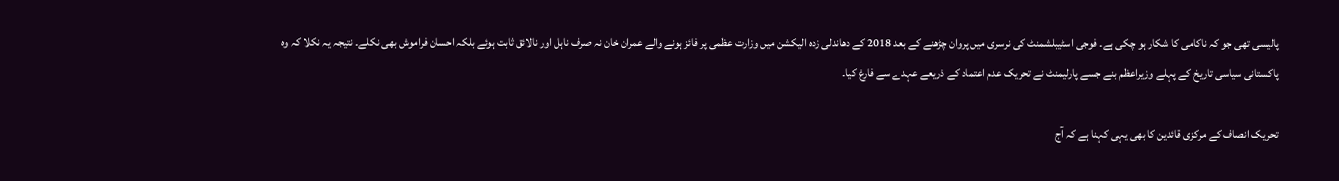پالیسی تھی جو کہ ناکامی کا شکار ہو چکی ہے۔ فوجی اسٹیبلشمنٹ کی نرسری میں پروان چڑھنے کے بعد 2018 کے دھاندلی زدہ الیکشن میں وزارت عظمی پر فائز ہونے والے عمران خان نہ صرف ناہل اور نالائق ثابت ہوئے بلکہ احسان فراموش بھی نکلے۔ نتیجہ یہ نکلا کہ وہ پاکستانی سیاسی تاریخ کے پہلے وزیراعظم بنے جسے پارلیمنٹ نے تحریک عدم اعتماد کے ذریعے عہدے سے فارغ کیا۔

تحریک انصاف کے مرکزی قائدین کا بھی یہی کہنا ہے کہ آج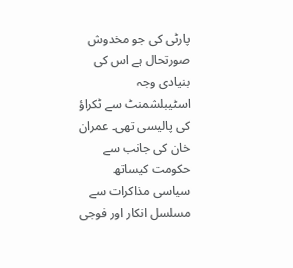پارٹی کی جو مخدوش صورتحال ہے اس کی بنیادی وجہ اسٹیبلشمنٹ سے ٹکراؤ کی پالیسی تھی۔ عمران خان کی جانب سے حکومت کیساتھ سیاسی مذاکرات سے مسلسل انکار اور فوجی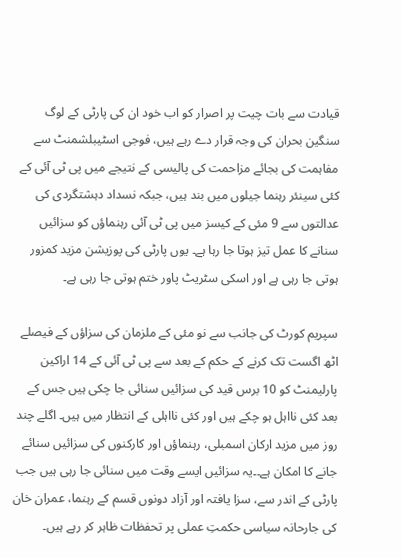قیادت سے بات چیت پر اصرار کو اب خود ان کی پارٹی کے لوگ سنگین بحران کی وجہ قرار دے رہے ہیں، فوجی اسٹیبلشمنٹ سے مفاہمت کی بجائے مزاحمت کی پالیسی کے نتیجے میں پی ٹی آئی کے کئی سینئر رہنما جیلوں میں بند ہیں، جبکہ نسداد دہشتگردی کی عدالتوں سے 9 مئی کے کیسز میں پی ٹی آئی رہنماؤں کو سزائیں سنانے کا عمل تیز ہوتا جا رہا ہے۔ یوں پارٹی کی پوزیشن مزید کمزور ہوتی جا رہی ہے اور اسکی سٹریٹ پاور ختم ہوتی جا رہی ہے۔

سپریم کورٹ کی جانب سے نو مئی کے ملزمان کی سزاؤں کے فیصلے اٹھ اگست تک کرنے کے حکم کے بعد سے پی ٹی آئی کے 14 اراکین پارلیمنٹ کو 10 برس قید کی سزائیں سنائی جا چکی ہیں جس کے بعد کئی نااہل ہو چکے ہیں اور کئی نااہلی کے انتظار میں ہیں۔ اگلے چند روز میں مزید ارکان اسمبلی، رہنماؤں اور کارکنوں کی سزائیں سنائے جانے کا امکان ہے۔۔یہ سزائیں ایسے وقت میں سنائی جا رہی ہیں جب پارٹی کے اندر سے، سزا یافتہ اور آزاد دونوں قسم کے رہنما، عمران خان کی جارحانہ سیاسی حکمتِ عملی پر تحفظات ظاہر کر رہے ہیں۔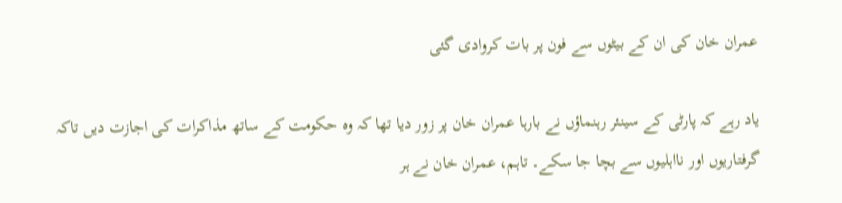عمران خان کی ان کے بیٹوں سے فون پر بات کروادی گئی

یاد رہے کہ پارٹی کے سینئر رہنماؤں نے بارہا عمران خان پر زور دیا تھا کہ وہ حکومت کے ساتھ مذاکرات کی اجازت دیں تاکہ گرفتاریوں اور نااہلیوں سے بچا جا سکے۔ تاہم، عمران خان نے ہر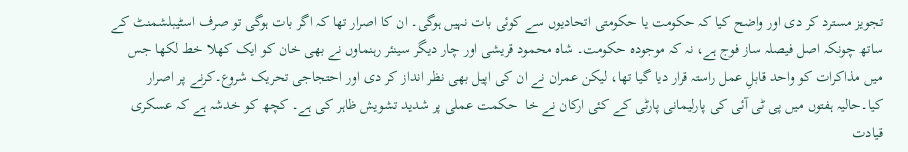تجویز مسترد کر دی اور واضح کیا کہ حکومت یا حکومتی اتحادیوں سے کوئی بات نہیں ہوگی۔ ان کا اصرار تھا کہ اگر بات ہوگی تو صرف اسٹیبلشمنٹ کے ساتھ چونکہ اصل فیصلہ ساز فوج ہے، نہ کہ موجودہ حکومت۔ شاہ محمود قریشی اور چار دیگر سینئر رہنماوں نے بھی خان کو ایک کھلا خط لکھا جس میں مذاکرات کو واحد قابلِ عمل راستہ قرار دیا گیا تھا، لیکن عمران نے ان کی اپیل بھی نظر انداز کر دی اور احتجاجی تحریک شروع۔کرنے پر اصرار کیا۔حالیہ ہفتوں میں پی ٹی آئی کی پارلیمانی پارٹی کے کئی ارکان نے خا  حکمت عملی پر شدید تشویش ظاہر کی ہے۔ کچھ کو خدشہ ہے کہ عسکری قیادت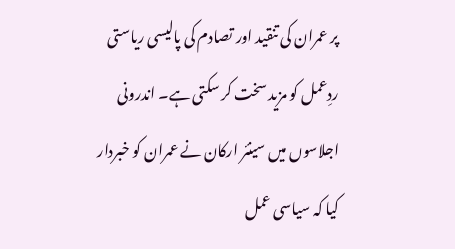پر عمران کی تنقید اور تصادم کی پالیسی ریاستی ردِعمل کو مزید سخت کر سکتی ہے۔ اندرونی اجلاسوں میں سینئر ارکان نے عمران کو خبردار کیا کہ سیاسی عمل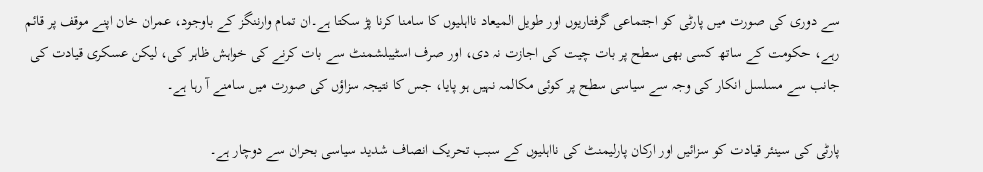سے دوری کی صورت میں پارٹی کو اجتماعی گرفتاریوں اور طویل المیعاد نااہلیوں کا سامنا کرنا پڑ سکتا ہے۔ان تمام وارننگز کے باوجود، عمران خان اپنے موقف پر قائم رہے، حکومت کے ساتھ کسی بھی سطح پر بات چیت کی اجازت نہ دی، اور صرف اسٹیبلشمنٹ سے بات کرنے کی خواہش ظاہر کی، لیکن عسکری قیادت کی جانب سے مسلسل انکار کی وجہ سے سیاسی سطح پر کوئی مکالمہ نہیں ہو پایا، جس کا نتیجہ سزاؤں کی صورت میں سامنے آ رہا ہے۔

پارٹی کی سینئر قیادت کو سزائیں اور ارکان پارلیمنٹ کی نااہلیوں کے سبب تحریک انصاف شدید سیاسی بحران سے دوچار ہے۔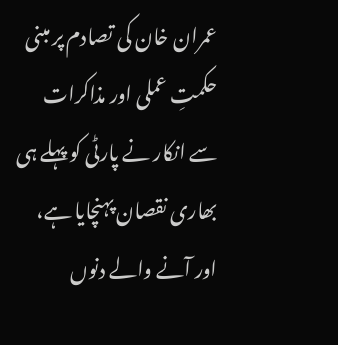عمران خان کی تصادم پر مبنی حکمتِ عملی اور مذاکرات سے انکار نے پارٹی کو پہلے ہی بھاری نقصان پہنچایا ہے، اور آنے والے دنوں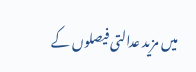میں مزید عدالتی فیصلوں کے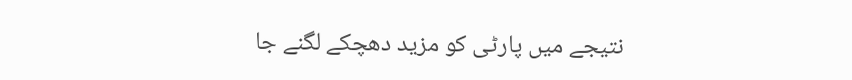نتیجے میں پارٹی کو مزید دھچکے لگنے جا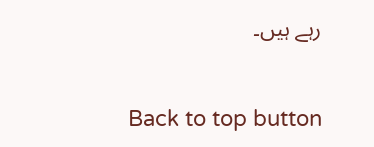رہے ہیں۔

Back to top button